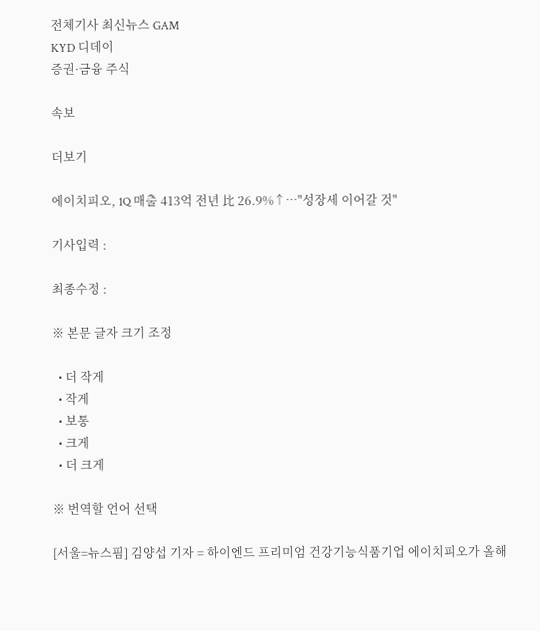전체기사 최신뉴스 GAM
KYD 디데이
증권·금융 주식

속보

더보기

에이치피오, 1Q 매출 413억 전년 比 26.9%↑…"성장세 이어갈 것"

기사입력 :

최종수정 :

※ 본문 글자 크기 조정

  • 더 작게
  • 작게
  • 보통
  • 크게
  • 더 크게

※ 번역할 언어 선택

[서울=뉴스핌] 김양섭 기자 = 하이엔드 프리미엄 건강기능식품기업 에이치피오가 올해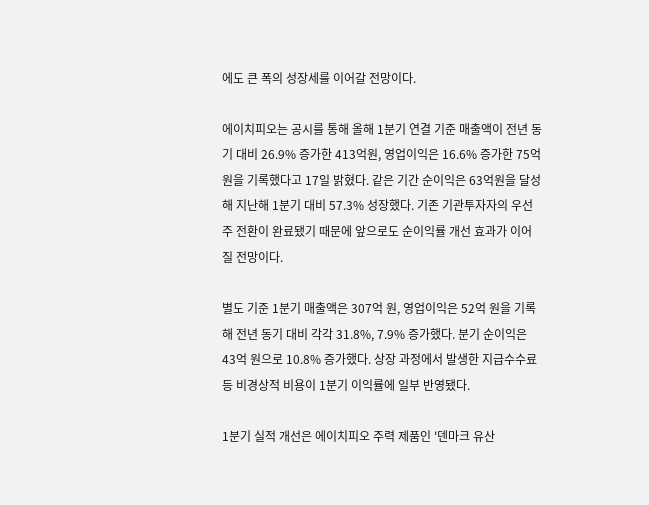에도 큰 폭의 성장세를 이어갈 전망이다.

에이치피오는 공시를 통해 올해 1분기 연결 기준 매출액이 전년 동기 대비 26.9% 증가한 413억원, 영업이익은 16.6% 증가한 75억원을 기록했다고 17일 밝혔다. 같은 기간 순이익은 63억원을 달성해 지난해 1분기 대비 57.3% 성장했다. 기존 기관투자자의 우선주 전환이 완료됐기 때문에 앞으로도 순이익률 개선 효과가 이어질 전망이다.

별도 기준 1분기 매출액은 307억 원, 영업이익은 52억 원을 기록해 전년 동기 대비 각각 31.8%, 7.9% 증가했다. 분기 순이익은 43억 원으로 10.8% 증가했다. 상장 과정에서 발생한 지급수수료 등 비경상적 비용이 1분기 이익률에 일부 반영됐다.

1분기 실적 개선은 에이치피오 주력 제품인 '덴마크 유산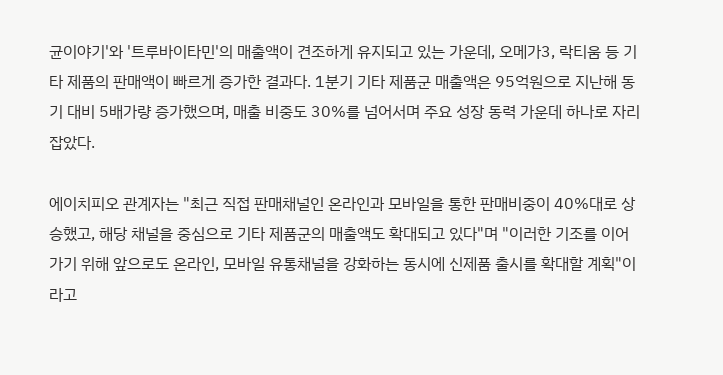균이야기'와 '트루바이타민'의 매출액이 견조하게 유지되고 있는 가운데, 오메가3, 락티움 등 기타 제품의 판매액이 빠르게 증가한 결과다. 1분기 기타 제품군 매출액은 95억원으로 지난해 동기 대비 5배가량 증가했으며, 매출 비중도 30%를 넘어서며 주요 성장 동력 가운데 하나로 자리잡았다.

에이치피오 관계자는 "최근 직접 판매채널인 온라인과 모바일을 통한 판매비중이 40%대로 상승했고, 해당 채널을 중심으로 기타 제품군의 매출액도 확대되고 있다"며 "이러한 기조를 이어가기 위해 앞으로도 온라인, 모바일 유통채널을 강화하는 동시에 신제품 출시를 확대할 계획"이라고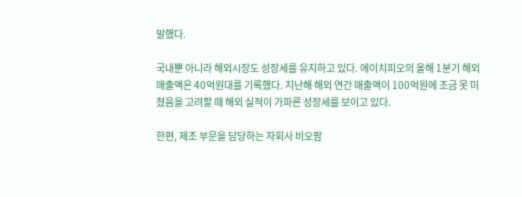말했다.

국내뿐 아니라 해외시장도 성장세를 유지하고 있다. 에이치피오의 올해 1분기 해외 매출액은 40억원대를 기록했다. 지난해 해외 연간 매출액이 100억원에 조금 못 미쳤음을 고려할 때 해외 실적이 가파른 성장세를 보이고 있다.

한편, 제조 부문을 담당하는 자회사 비오팜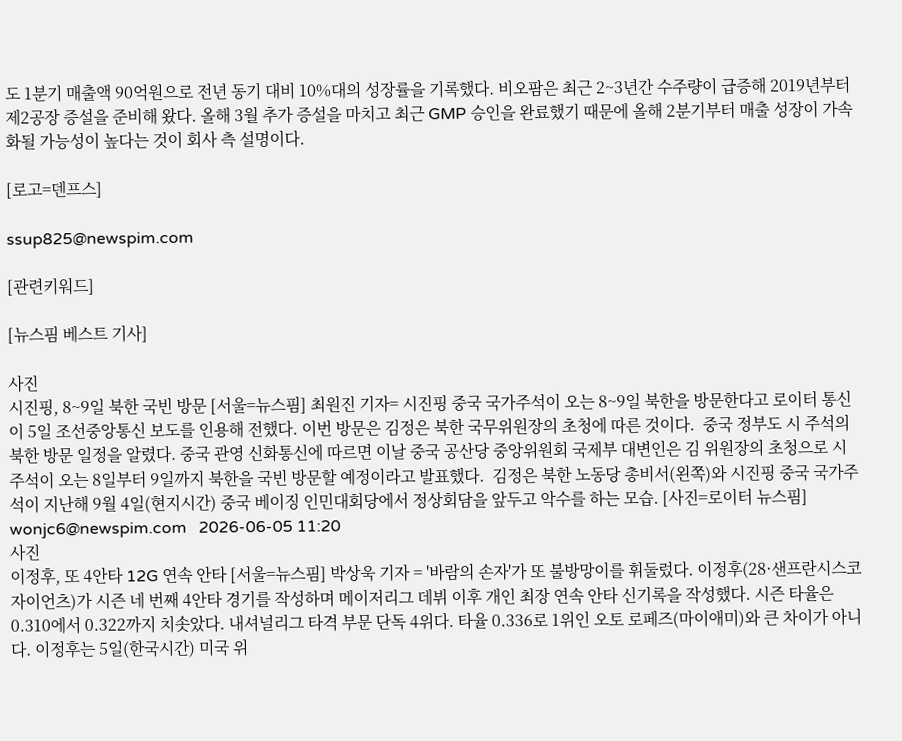도 1분기 매출액 90억원으로 전년 동기 대비 10%대의 성장률을 기록했다. 비오팜은 최근 2~3년간 수주량이 급증해 2019년부터 제2공장 증설을 준비해 왔다. 올해 3월 추가 증설을 마치고 최근 GMP 승인을 완료했기 때문에 올해 2분기부터 매출 성장이 가속화될 가능성이 높다는 것이 회사 측 설명이다.

[로고=덴프스]

ssup825@newspim.com

[관련키워드]

[뉴스핌 베스트 기사]

사진
시진핑, 8~9일 북한 국빈 방문 [서울=뉴스핌] 최원진 기자= 시진핑 중국 국가주석이 오는 8~9일 북한을 방문한다고 로이터 통신이 5일 조선중앙통신 보도를 인용해 전했다. 이번 방문은 김정은 북한 국무위원장의 초청에 따른 것이다.  중국 정부도 시 주석의 북한 방문 일정을 알렸다. 중국 관영 신화통신에 따르면 이날 중국 공산당 중앙위원회 국제부 대변인은 김 위원장의 초청으로 시 주석이 오는 8일부터 9일까지 북한을 국빈 방문할 예정이라고 발표했다.  김정은 북한 노동당 총비서(왼쪽)와 시진핑 중국 국가주석이 지난해 9월 4일(현지시간) 중국 베이징 인민대회당에서 정상회담을 앞두고 악수를 하는 모습. [사진=로이터 뉴스핌] wonjc6@newspim.com   2026-06-05 11:20
사진
이정후, 또 4안타 12G 연속 안타 [서울=뉴스핌] 박상욱 기자 = '바람의 손자'가 또 불방망이를 휘둘렀다. 이정후(28·샌프란시스코 자이언츠)가 시즌 네 번째 4안타 경기를 작성하며 메이저리그 데뷔 이후 개인 최장 연속 안타 신기록을 작성했다. 시즌 타율은 0.310에서 0.322까지 치솟았다. 내셔널리그 타격 부문 단독 4위다. 타율 0.336로 1위인 오토 로페즈(마이애미)와 큰 차이가 아니다. 이정후는 5일(한국시간) 미국 위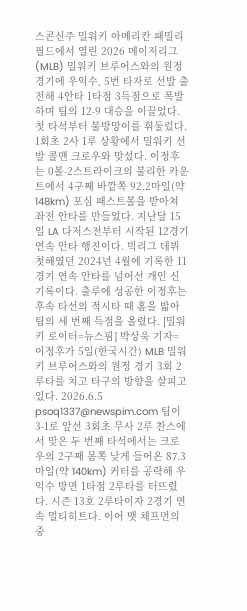스콘신주 밀워키 아메리칸 패밀리 필드에서 열린 2026 메이저리그(MLB) 밀워키 브루어스와의 원정 경기에 우익수, 5번 타자로 선발 출전해 4안타 1타점 3득점으로 폭발하며 팀의 12-9 대승을 이끌었다. 첫 타석부터 불방망이를 휘둘렀다. 1회초 2사 1루 상황에서 밀워키 선발 콜맨 크로우와 맞섰다. 이정후는 0볼-2스트라이크의 불리한 카운트에서 4구째 바깥쪽 92.2마일(약 148km) 포심 패스트볼을 받아쳐 좌전 안타를 만들었다. 지난달 15일 LA 다저스전부터 시작된 12경기 연속 안타 행진이다. 빅리그 데뷔 첫해였던 2024년 4월에 기록한 11경기 연속 안타를 넘어선 개인 신기록이다. 출루에 성공한 이정후는 후속 타선의 적시타 때 홈을 밟아 팀의 세 번째 득점을 올렸다. [밀워키 로이터=뉴스핌] 박상욱 기자= 이정후가 5일(한국시간) MLB 밀워키 브루어스와의 원정 경기 3회 2루타를 치고 타구의 방향을 살피고 있다. 2026.6.5 psoq1337@newspim.com 팀이 3-1로 앞선 3회초 무사 2루 찬스에서 맞은 두 번째 타석에서는 크로우의 2구째 몸쪽 낮게 들어온 87.3마일(약 140km) 커터를 공략해 우익수 방면 1타점 2루타를 터뜨렸다. 시즌 13호 2루타이자 2경기 연속 멀티히트다. 이어 맷 채프먼의 중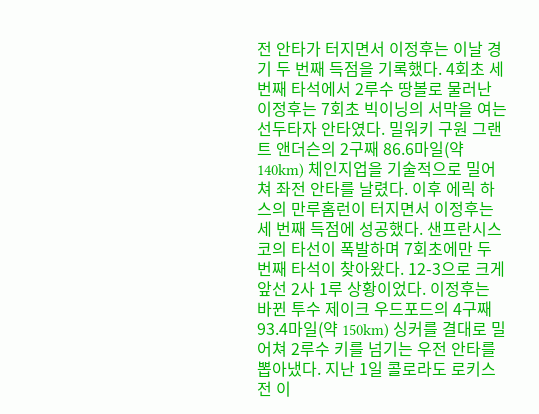전 안타가 터지면서 이정후는 이날 경기 두 번째 득점을 기록했다. 4회초 세 번째 타석에서 2루수 땅볼로 물러난 이정후는 7회초 빅이닝의 서막을 여는 선두타자 안타였다. 밀워키 구원 그랜트 앤더슨의 2구째 86.6마일(약 140km) 체인지업을 기술적으로 밀어쳐 좌전 안타를 날렸다. 이후 에릭 하스의 만루홈런이 터지면서 이정후는 세 번째 득점에 성공했다. 샌프란시스코의 타선이 폭발하며 7회초에만 두 번째 타석이 찾아왔다. 12-3으로 크게 앞선 2사 1루 상황이었다. 이정후는 바뀐 투수 제이크 우드포드의 4구째 93.4마일(약 150km) 싱커를 결대로 밀어쳐 2루수 키를 넘기는 우전 안타를 뽑아냈다. 지난 1일 콜로라도 로키스전 이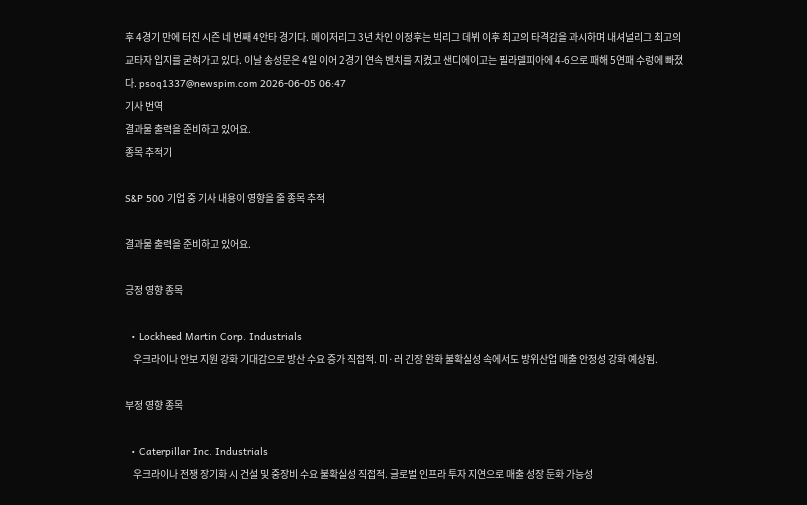후 4경기 만에 터진 시즌 네 번째 4안타 경기다. 메이저리그 3년 차인 이정후는 빅리그 데뷔 이후 최고의 타격감을 과시하며 내셔널리그 최고의 교타자 입지를 굳혀가고 있다. 이날 송성문은 4일 이어 2경기 연속 벤치를 지켰고 샌디에이고는 필라델피아에 4-6으로 패해 5연패 수렁에 빠졌다. psoq1337@newspim.com 2026-06-05 06:47
기사 번역
결과물 출력을 준비하고 있어요.
종목 추적기

S&P 500 기업 중 기사 내용이 영향을 줄 종목 추적

결과물 출력을 준비하고 있어요.

긍정 영향 종목

  • Lockheed Martin Corp. Industrials
    우크라이나 안보 지원 강화 기대감으로 방산 수요 증가 직접적. 미·러 긴장 완화 불확실성 속에서도 방위산업 매출 안정성 강화 예상됨.

부정 영향 종목

  • Caterpillar Inc. Industrials
    우크라이나 전쟁 장기화 시 건설 및 중장비 수요 불확실성 직접적. 글로벌 인프라 투자 지연으로 매출 성장 둔화 가능성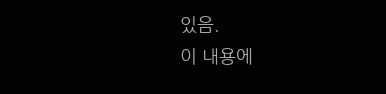있음.
이 내용에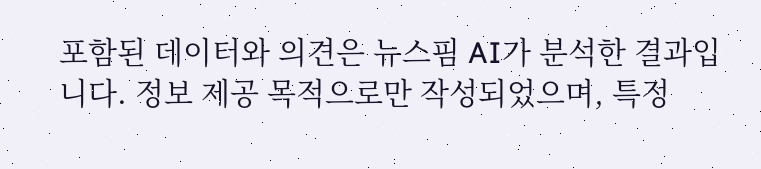포함된 데이터와 의견은 뉴스핌 AI가 분석한 결과입니다. 정보 제공 목적으로만 작성되었으며, 특정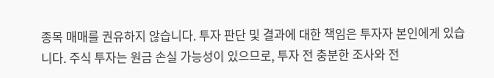종목 매매를 권유하지 않습니다. 투자 판단 및 결과에 대한 책임은 투자자 본인에게 있습니다. 주식 투자는 원금 손실 가능성이 있으므로, 투자 전 충분한 조사와 전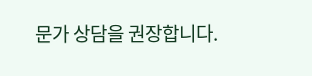문가 상담을 권장합니다.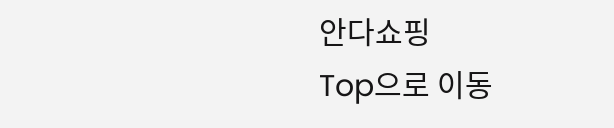안다쇼핑
Top으로 이동